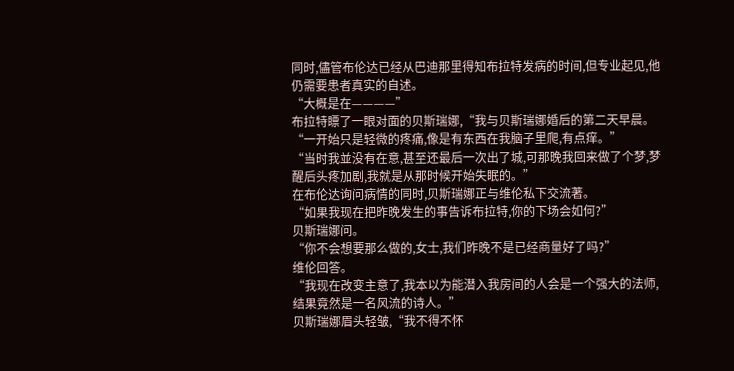同时,儘管布伦达已经从巴迪那里得知布拉特发病的时间,但专业起见,他仍需要患者真实的自述。
“大概是在————”
布拉特瞟了一眼对面的贝斯瑞娜,“我与贝斯瑞娜婚后的第二天早晨。
“一开始只是轻微的疼痛,像是有东西在我脑子里爬,有点痒。”
“当时我並没有在意,甚至还最后一次出了城,可那晚我回来做了个梦,梦醒后头疼加剧,我就是从那时候开始失眠的。”
在布伦达询问病情的同时,贝斯瑞娜正与维伦私下交流著。
“如果我现在把昨晚发生的事告诉布拉特,你的下场会如何?”
贝斯瑞娜问。
“你不会想要那么做的,女士,我们昨晚不是已经商量好了吗?”
维伦回答。
“我现在改变主意了,我本以为能潜入我房间的人会是一个强大的法师,结果竟然是一名风流的诗人。”
贝斯瑞娜眉头轻皱,“我不得不怀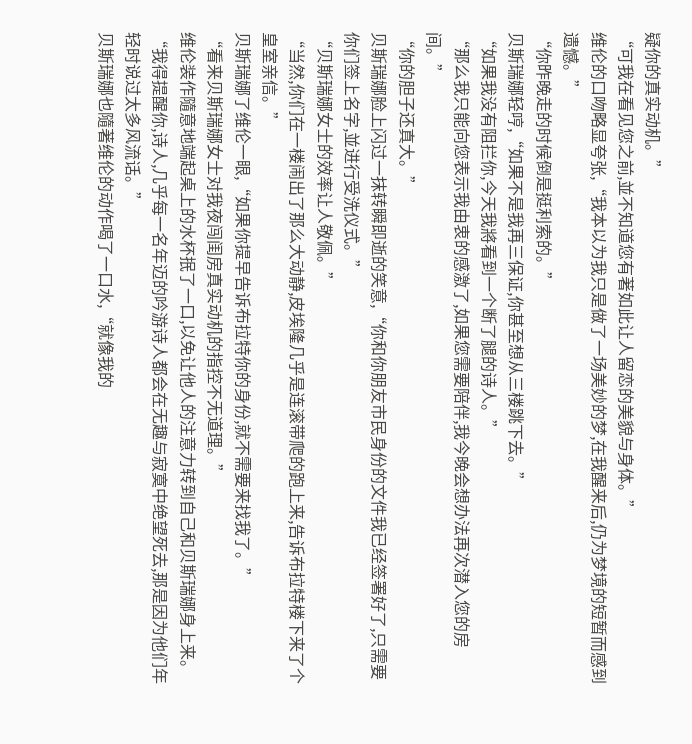疑你的真实动机。”
“可我在看见您之前,並不知道您有著如此让人留恋的美貌与身体。”
维伦的口吻略显夸张,“我本以为我只是做了一场美妙的梦,在我醒来后,仍为梦境的短暂而感到遗憾。”
“你昨晚走的时候倒是挺利索的。”
贝斯瑞娜轻哼,“如果不是我再三保证,你甚至想从三楼跳下去。”
“如果我没有阻拦你,今天我將看到一个断了腿的诗人。”
“那么我只能向您表示我由衷的感激了,如果您需要陪伴,我今晚会想办法再次潜入您的房间。”
“你的胆子还真大。”
贝斯瑞娜脸上闪过一抹转瞬即逝的笑意,“你和你朋友市民身份的文件我已经签署好了,只需要你们签上名字,並进行受洗仪式。”
“贝斯瑞娜女士的效率让人敬佩。”
“当然,你们在一楼闹出了那么大动静,皮埃隆几乎是连滚带爬的跑上来,告诉布拉特楼下来了个皇室亲信。”
贝斯瑞娜了维伦一眼,“如果你提早告诉布拉特你的身份,就不需要来找我了。”
“看来贝斯瑞娜女士对我夜闯闺房真实动机的指控不无道理。”
维伦装作隨意地端起桌上的水杯抿了一口,以免让他人的注意力转到自己和贝斯瑞娜身上来。
“我得提醒你,诗人,几乎每一名年迈的吟游诗人都会在无趣与寂寞中绝望死去,那是因为他们年轻时说过太多风流话。”
贝斯瑞娜也隨著维伦的动作喝了一口水,“就像我的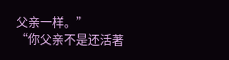父亲一样。”
“你父亲不是还活著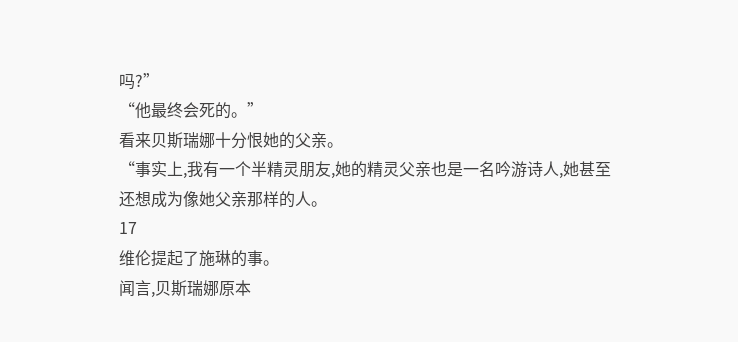吗?”
“他最终会死的。”
看来贝斯瑞娜十分恨她的父亲。
“事实上,我有一个半精灵朋友,她的精灵父亲也是一名吟游诗人,她甚至还想成为像她父亲那样的人。
17
维伦提起了施琳的事。
闻言,贝斯瑞娜原本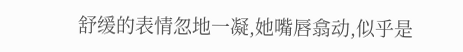舒缓的表情忽地一凝,她嘴唇翕动,似乎是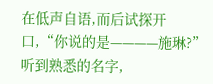在低声自语,而后试探开口,“你说的是————施琳?”
听到熟悉的名字,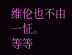维伦也不由一怔。
等等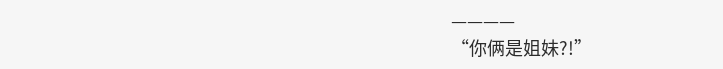————
“你俩是姐妹?!”